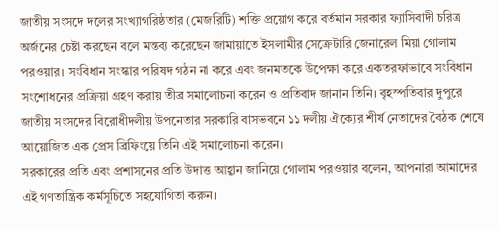জাতীয় সংসদে দলের সংখ্যাগরিষ্ঠতার (মেজরিটি) শক্তি প্রয়োগ করে বর্তমান সরকার ফ্যাসিবাদী চরিত্র অর্জনের চেষ্টা করছেন বলে মন্তব্য করেছেন জামায়াতে ইসলামীর সেক্রেটারি জেনারেল মিয়া গোলাম পরওয়ার। সংবিধান সংস্কার পরিষদ গঠন না করে এবং জনমতকে উপেক্ষা করে একতরফাভাবে সংবিধান সংশোধনের প্রক্রিয়া গ্রহণ করায় তীব্র সমালোচনা করেন ও প্রতিবাদ জানান তিনি। বৃহস্পতিবার দুপুরে জাতীয় সংসদের বিরোধীদলীয় উপনেতার সরকারি বাসভবনে ১১ দলীয় ঐক্যের শীর্ষ নেতাদের বৈঠক শেষে আয়োজিত এক প্রেস ব্রিফিংয়ে তিনি এই সমালোচনা করেন।
সরকারের প্রতি এবং প্রশাসনের প্রতি উদাত্ত আহ্বান জানিয়ে গোলাম পরওয়ার বলেন, আপনারা আমাদের এই গণতান্ত্রিক কর্মসূচিতে সহযোগিতা করুন।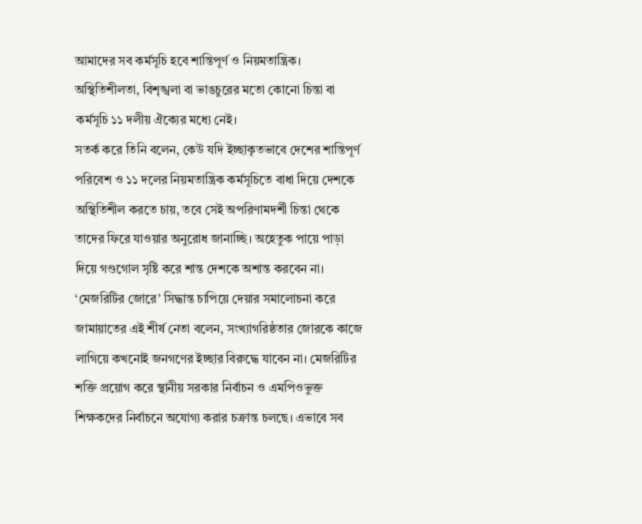আমাদের সব কর্মসূচি হবে শান্তিপূর্ণ ও নিয়মতান্ত্রিক। অস্থিতিশীলতা, বিশৃঙ্খলা বা ভাঙচুরের মতো কোনো চিন্তা বা কর্মসূচি ১১ দলীয় ঐক্যের মধ্যে নেই।
সতর্ক করে তিনি বলেন, কেউ যদি ইচ্ছাকৃতভাবে দেশের শান্তিপূর্ণ পরিবেশ ও ১১ দলের নিয়মতান্ত্রিক কর্মসূচিতে বাধা দিয়ে দেশকে অস্থিতিশীল করতে চায়, তবে সেই অপরিণামদর্শী চিন্তা থেকে তাদের ফিরে যাওয়ার অনুরোধ জানাচ্ছি। অহেতুক পায়ে পাড়া দিয়ে গণ্ডগোল সৃষ্টি করে শান্ত দেশকে অশান্ত করবেন না।
‘মেজরিটির জোরে’ সিদ্ধান্ত চাপিয়ে দেয়ার সমালোচনা করে জামায়াতের এই শীর্ষ নেতা বলেন, সংখ্যাগরিষ্ঠতার জোরকে কাজে লাগিয়ে কখনোই জনগণের ইচ্ছার বিরুদ্ধে যাবেন না। মেজরিটির শক্তি প্রয়োগ করে স্থানীয় সরকার নির্বাচন ও এমপিওভুক্ত শিক্ষকদের নির্বাচনে অযোগ্য করার চক্রান্ত চলছে। এভাবে সব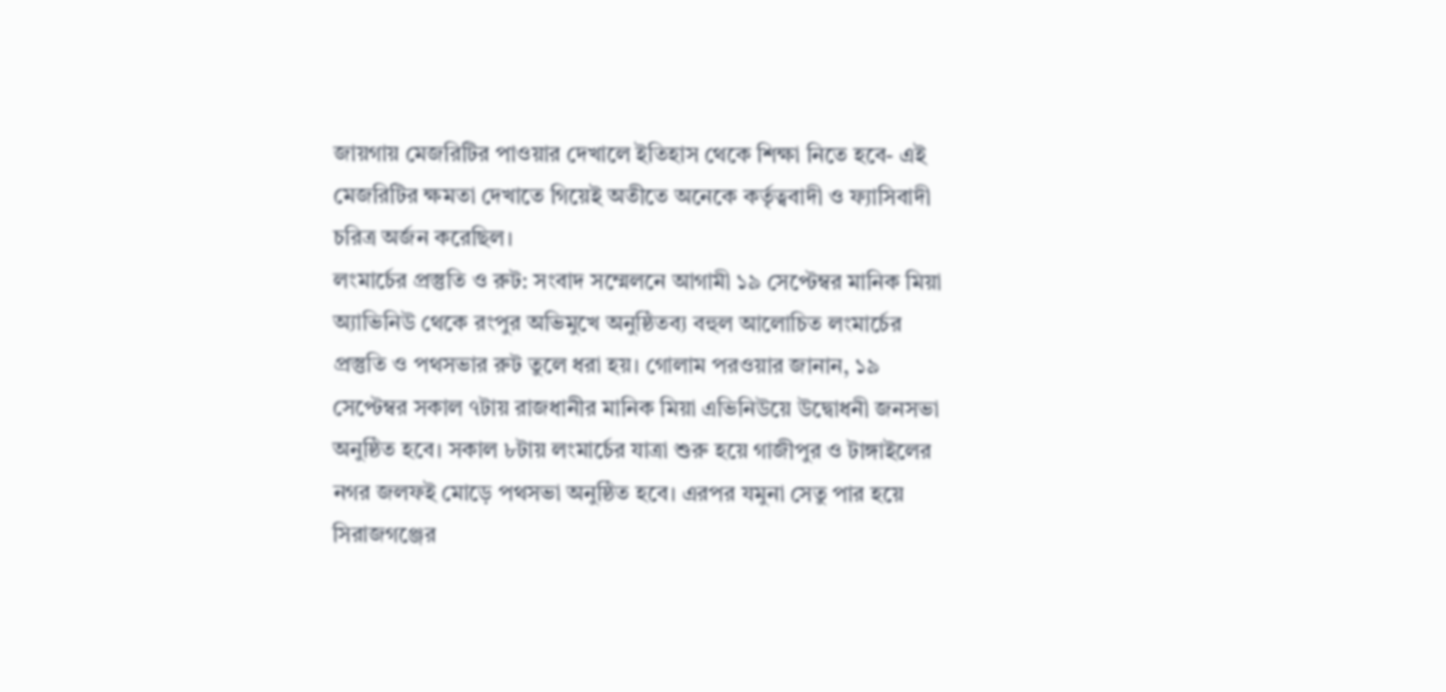জায়গায় মেজরিটির পাওয়ার দেখালে ইতিহাস থেকে শিক্ষা নিতে হবে- এই মেজরিটির ক্ষমতা দেখাতে গিয়েই অতীতে অনেকে কর্তৃত্ববাদী ও ফ্যাসিবাদী চরিত্র অর্জন করেছিল।
লংমার্চের প্রস্তুতি ও রুট: সংবাদ সম্মেলনে আগামী ১৯ সেপ্টেম্বর মানিক মিয়া অ্যাভিনিউ থেকে রংপুর অভিমুখে অনুষ্ঠিতব্য বহুল আলোচিত লংমার্চের প্রস্তুতি ও পথসভার রুট তুলে ধরা হয়। গোলাম পরওয়ার জানান, ১৯ সেপ্টেম্বর সকাল ৭টায় রাজধানীর মানিক মিয়া এভিনিউয়ে উদ্বোধনী জনসভা অনুষ্ঠিত হবে। সকাল ৮টায় লংমার্চের যাত্রা শুরু হয়ে গাজীপুর ও টাঙ্গাইলের নগর জলফই মোড়ে পথসভা অনুষ্ঠিত হবে। এরপর যমুনা সেতু পার হয়ে সিরাজগঞ্জের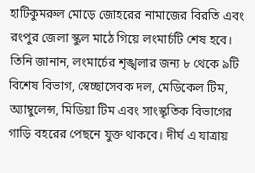হাটিকুমরুল মোড়ে জোহরের নামাজের বিরতি এবং রংপুর জেলা স্কুল মাঠে গিয়ে লংমার্চটি শেষ হবে।
তিনি জানান, লংমার্চের শৃঙ্খলার জন্য ৮ থেকে ৯টি বিশেষ বিভাগ, স্বেচ্ছাসেবক দল, মেডিকেল টিম, অ্যাম্বুলেন্স, মিডিয়া টিম এবং সাংস্কৃতিক বিভাগের গাড়ি বহরের পেছনে যুক্ত থাকবে। দীর্ঘ এ যাত্রায়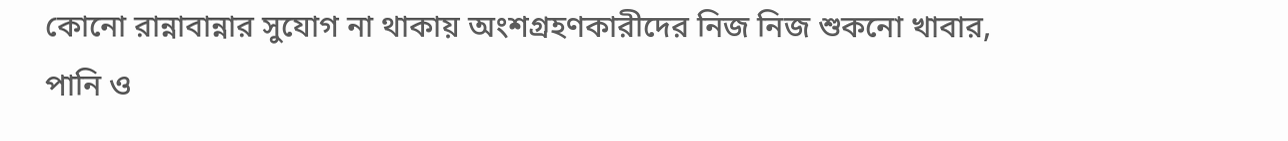কোনো রান্নাবান্নার সুযোগ না থাকায় অংশগ্রহণকারীদের নিজ নিজ শুকনো খাবার, পানি ও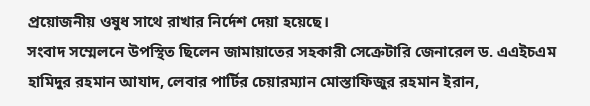প্রয়োজনীয় ওষুধ সাথে রাখার নির্দেশ দেয়া হয়েছে।
সংবাদ সম্মেলনে উপস্থিত ছিলেন জামায়াতের সহকারী সেক্রেটারি জেনারেল ড. এএইচএম হামিদুর রহমান আযাদ, লেবার পার্টির চেয়ারম্যান মোস্তাফিজুর রহমান ইরান,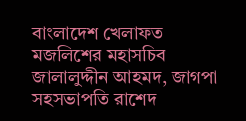বাংলাদেশ খেলাফত মজলিশের মহাসচিব জালালুদ্দীন আহমদ, জাগপা সহসভাপতি রাশেদ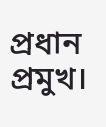প্রধান প্রমুখ।